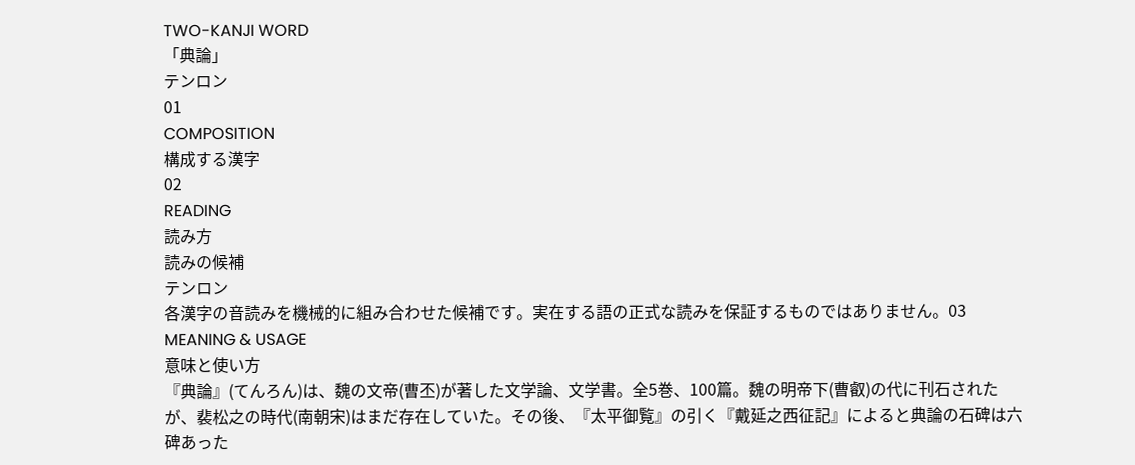TWO-KANJI WORD
「典論」
テンロン
01
COMPOSITION
構成する漢字
02
READING
読み方
読みの候補
テンロン
各漢字の音読みを機械的に組み合わせた候補です。実在する語の正式な読みを保証するものではありません。03
MEANING & USAGE
意味と使い方
『典論』(てんろん)は、魏の文帝(曹丕)が著した文学論、文学書。全5巻、100篇。魏の明帝下(曹叡)の代に刊石されたが、裴松之の時代(南朝宋)はまだ存在していた。その後、『太平御覧』の引く『戴延之西征記』によると典論の石碑は六碑あった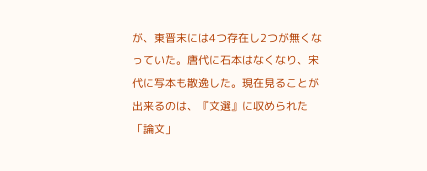が、東晋末には4つ存在し2つが無くなっていた。唐代に石本はなくなり、宋代に写本も散逸した。現在見ることが出来るのは、『文選』に収められた「論文」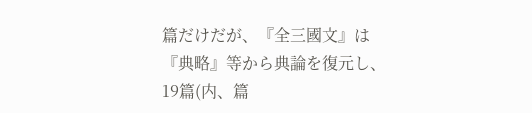篇だけだが、『全三國文』は『典略』等から典論を復元し、19篇(内、篇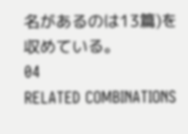名があるのは13篇)を収めている。
04
RELATED COMBINATIONS